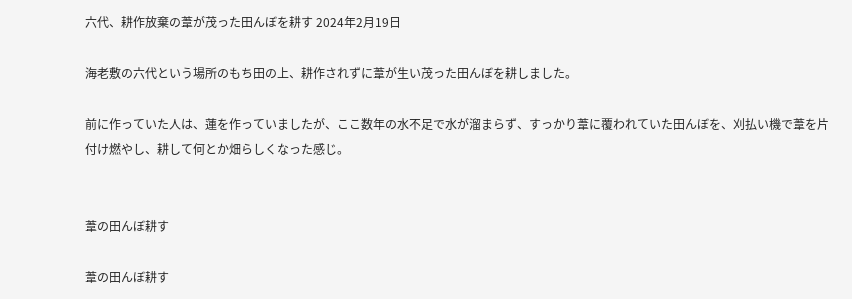六代、耕作放棄の葦が茂った田んぼを耕す 2024年2月19日

海老敷の六代という場所のもち田の上、耕作されずに葦が生い茂った田んぼを耕しました。

前に作っていた人は、蓮を作っていましたが、ここ数年の水不足で水が溜まらず、すっかり葦に覆われていた田んぼを、刈払い機で葦を片付け燃やし、耕して何とか畑らしくなった感じ。


葦の田んぼ耕す

葦の田んぼ耕す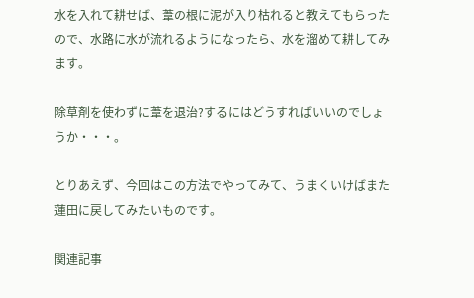水を入れて耕せば、葦の根に泥が入り枯れると教えてもらったので、水路に水が流れるようになったら、水を溜めて耕してみます。

除草剤を使わずに葦を退治?するにはどうすればいいのでしょうか・・・。

とりあえず、今回はこの方法でやってみて、うまくいけばまた蓮田に戻してみたいものです。

関連記事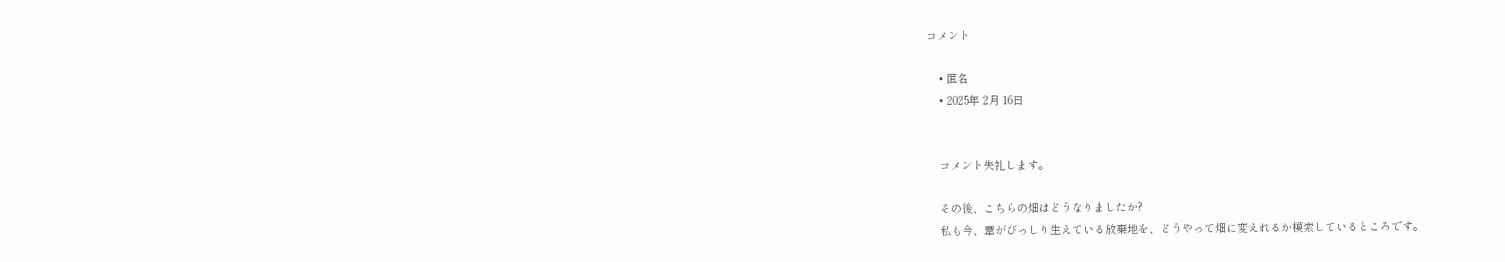コメント

    • 匿名
    • 2025年 2月 16日


    コメント失礼します。

    その後、こちらの畑はどうなりましたか?
    私も今、葦がびっしり生えている放棄地を、どうやって畑に変えれるか模索しているところです。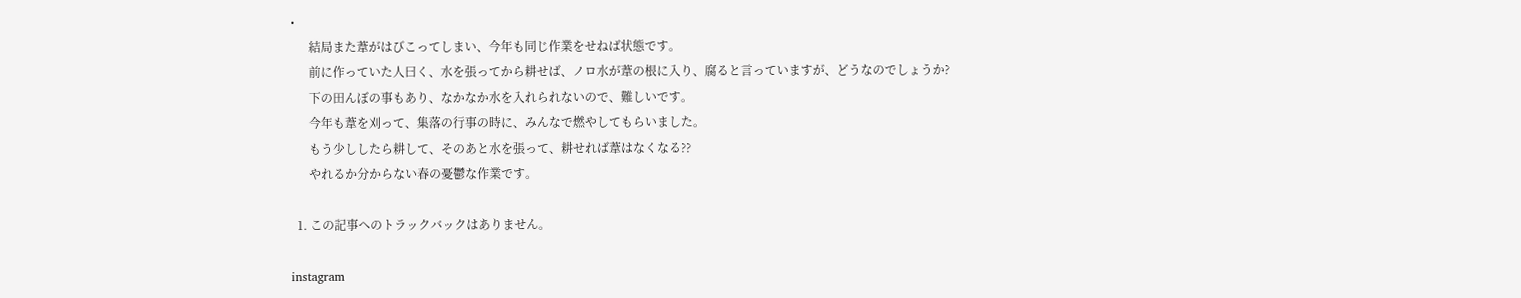•
      結局また葦がはびこってしまい、今年も同じ作業をせねば状態です。
      前に作っていた人曰く、水を張ってから耕せば、ノロ水が葦の根に入り、腐ると言っていますが、どうなのでしょうか?
      下の田んぼの事もあり、なかなか水を入れられないので、難しいです。
      今年も葦を刈って、集落の行事の時に、みんなで燃やしてもらいました。
      もう少ししたら耕して、そのあと水を張って、耕せれば葦はなくなる??
      やれるか分からない春の憂鬱な作業です。

  1. この記事へのトラックバックはありません。

instagram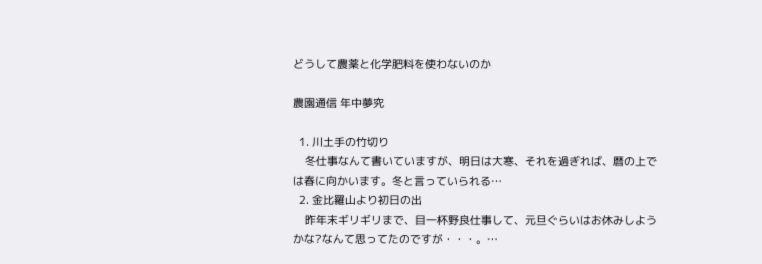どうして農薬と化学肥料を使わないのか

農園通信 年中夢究

  1. 川土手の竹切り
    冬仕事なんて書いていますが、明日は大寒、それを過ぎれば、暦の上では春に向かいます。冬と言っていられる…
  2. 金比羅山より初日の出
    昨年末ギリギリまで、目一杯野良仕事して、元旦ぐらいはお休みしようかな?なんて思ってたのですが・・・。…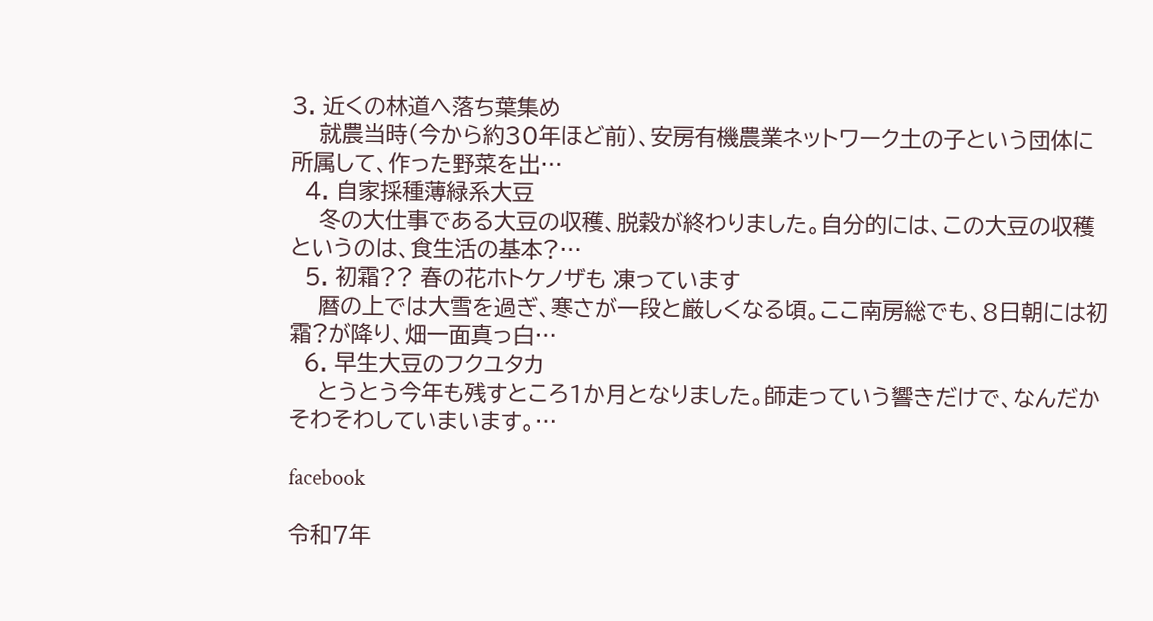3. 近くの林道へ落ち葉集め
    就農当時(今から約30年ほど前)、安房有機農業ネットワーク土の子という団体に所属して、作った野菜を出…
  4. 自家採種薄緑系大豆
    冬の大仕事である大豆の収穫、脱穀が終わりました。自分的には、この大豆の収穫というのは、食生活の基本?…
  5. 初霜?? 春の花ホトケノザも 凍っています
    暦の上では大雪を過ぎ、寒さが一段と厳しくなる頃。ここ南房総でも、8日朝には初霜?が降り、畑一面真っ白…
  6. 早生大豆のフクユタカ
    とうとう今年も残すところ1か月となりました。師走っていう響きだけで、なんだかそわそわしていまいます。…

facebook

令和7年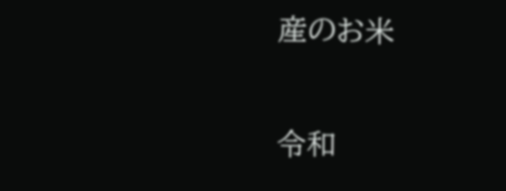産のお米

令和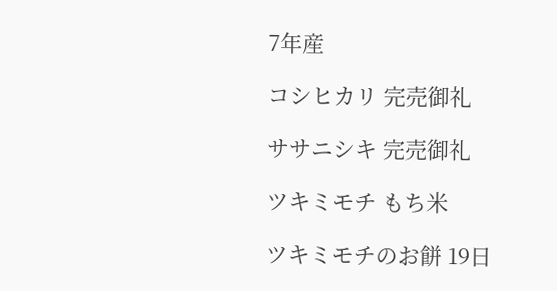7年産

コシヒカリ 完売御礼

ササニシキ 完売御礼

ツキミモチ もち米

ツキミモチのお餅 19日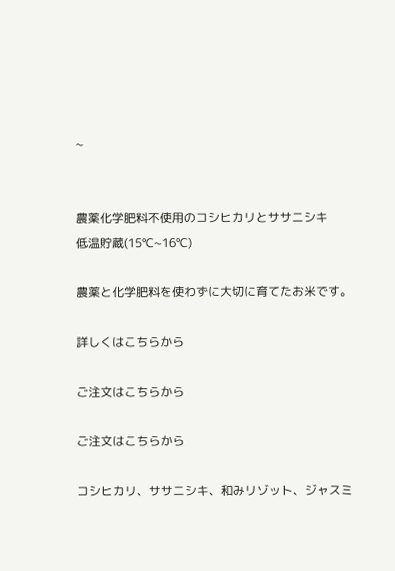~


農薬化学肥料不使用のコシヒカリとササニシキ
低温貯蔵(15℃~16℃)

農薬と化学肥料を使わずに大切に育てたお米です。

詳しくはこちらから

ご注文はこちらから

ご注文はこちらから

コシヒカリ、ササニシキ、和みリゾット、ジャスミ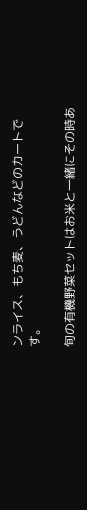ンライス、もち麦、うどんなどのカートです。

旬の有機野菜セットはお米と一緒にその時あ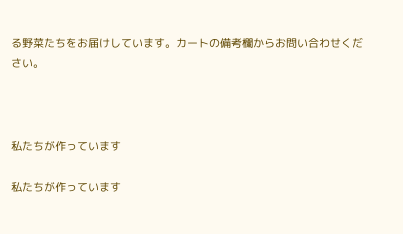る野菜たちをお届けしています。カートの備考欄からお問い合わせください。



私たちが作っています

私たちが作っています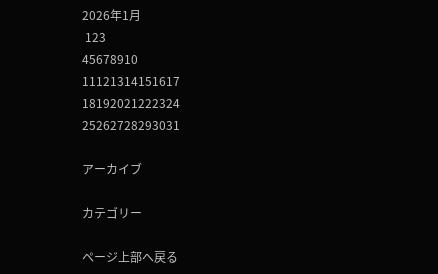2026年1月
 123
45678910
11121314151617
18192021222324
25262728293031

アーカイブ

カテゴリー

ページ上部へ戻る